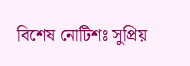বিশেষ নোটিশঃ সুপ্রিয়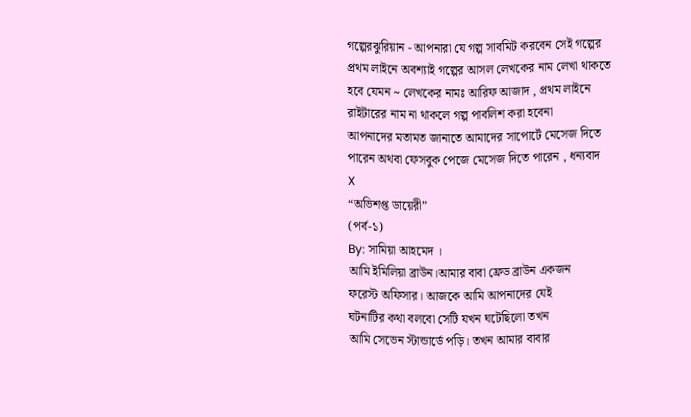গল্পেরঝুরিয়ান - আপনারা যে গল্প সাবমিট করবেন সেই গল্পের প্রথম লাইনে অবশ্যাই গল্পের আসল লেখকের নাম লেখা থাকতে হবে যেমন ~ লেখকের নামঃ আরিফ আজাদ , প্রথম লাইনে রাইটারের নাম না থাকলে গল্প পাবলিশ করা হবেনা
আপনাদের মতামত জানাতে আমাদের সাপোর্টে মেসেজ দিতে পারেন অথবা ফেসবুক পেজে মেসেজ দিতে পারেন , ধন্যবাদ
X
“অভিশপ্ত ডায়েরী”
(পর্ব-১)
By: সামিয়া আহমেদ ।
আমি ইমিলিয়া ব্রাউন।আমার বাবা ফ্রেড ব্রাউন একজন
ফরেস্ট অফিসার। আজকে আমি আপনাদের যেই
ঘটনাটির কথা বলবো সেটি যখন ঘটেছিলো তখন
আমি সেভেন স্টান্ডার্ডে পড়ি। তখন আমার বাবার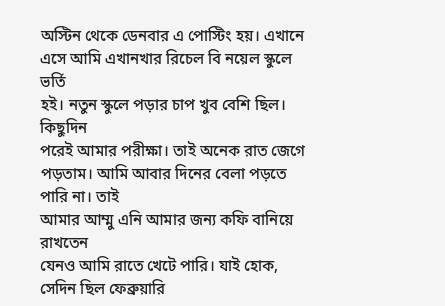অস্টিন থেকে ডেনবার এ পোস্টিং হয়। এখানে
এসে আমি এখানখার রিচেল বি নয়েল স্কুলে ভর্তি
হই। নতুন স্কুলে পড়ার চাপ খুব বেশি ছিল। কিছুদিন
পরেই আমার পরীক্ষা। তাই অনেক রাত জেগে
পড়তাম। আমি আবার দিনের বেলা পড়তে পারি না। তাই
আমার আম্মু এনি আমার জন্য কফি বানিয়ে রাখতেন
যেনও আমি রাতে খেটে পারি। যাই হোক,
সেদিন ছিল ফেব্রুয়ারি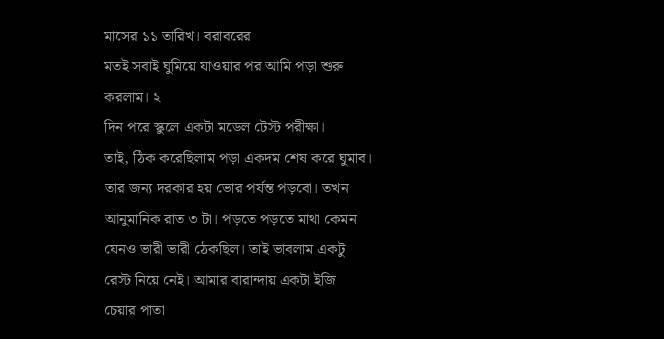মাসের ১১ তারিখ। বরাবরের
মতই সবাই ঘুমিয়ে যাওয়ার পর আমি পড়া শুরু করলাম। ২
দিন পরে স্কুলে একটা মডেল টেস্ট পরীক্ষা।
তাই, ঠিক করেছিলাম পড়া একদম শেষ করে ঘুমাব।
তার জন্য দরকার হয় ভোর পর্যন্ত পড়বো। তখন
আনুমানিক রাত ৩ টা। পড়তে পড়তে মাথা কেমন
যেনও ভারী ভারী ঠেকছিল। তাই ভাবলাম একটু
রেস্ট নিয়ে নেই। আমার বারান্দায় একটা ইজি
চেয়ার পাতা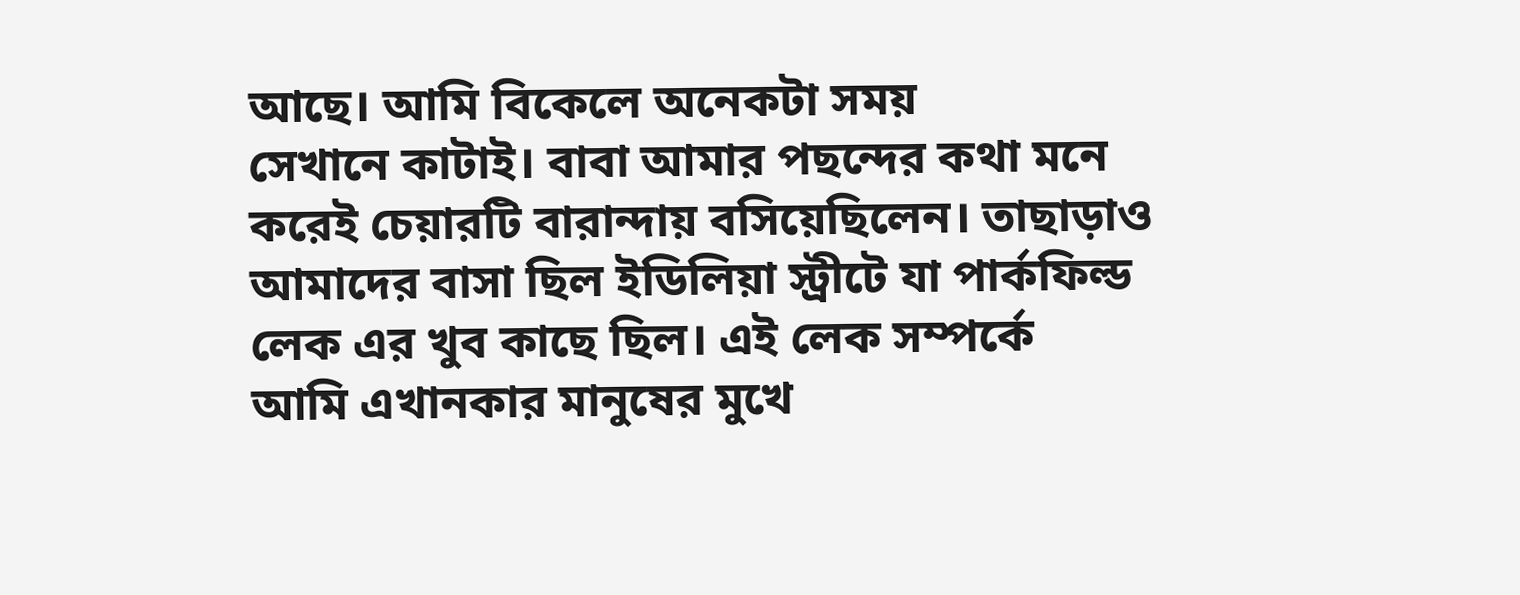আছে। আমি বিকেলে অনেকটা সময়
সেখানে কাটাই। বাবা আমার পছন্দের কথা মনে
করেই চেয়ারটি বারান্দায় বসিয়েছিলেন। তাছাড়াও
আমাদের বাসা ছিল ইডিলিয়া স্ট্রীটে যা পার্কফিল্ড
লেক এর খুব কাছে ছিল। এই লেক সম্পর্কে
আমি এখানকার মানুষের মুখে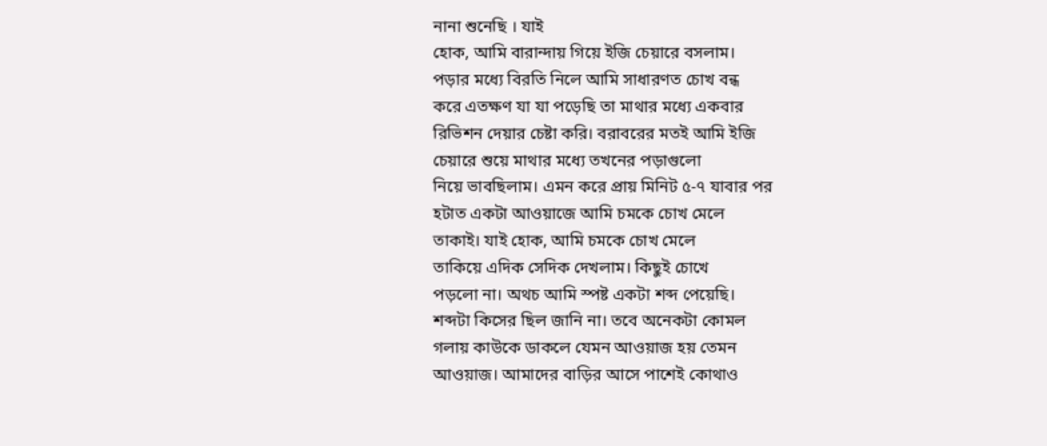নানা শুনেছি । যাই
হোক, আমি বারান্দায় গিয়ে ইজি চেয়ারে বসলাম।
পড়ার মধ্যে বিরতি নিলে আমি সাধারণত চোখ বন্ধ
করে এতক্ষণ যা যা পড়েছি তা মাথার মধ্যে একবার
রিভিশন দেয়ার চেষ্টা করি। বরাবরের মতই আমি ইজি
চেয়ারে শুয়ে মাথার মধ্যে তখনের পড়াগুলো
নিয়ে ভাবছিলাম। এমন করে প্রায় মিনিট ৫-৭ যাবার পর
হটাত একটা আওয়াজে আমি চমকে চোখ মেলে
তাকাই। যাই হোক, আমি চমকে চোখ মেলে
তাকিয়ে এদিক সেদিক দেখলাম। কিছুই চোখে
পড়লো না। অথচ আমি স্পষ্ট একটা শব্দ পেয়েছি।
শব্দটা কিসের ছিল জানি না। তবে অনেকটা কোমল
গলায় কাউকে ডাকলে যেমন আওয়াজ হয় তেমন
আওয়াজ। আমাদের বাড়ির আসে পাশেই কোথাও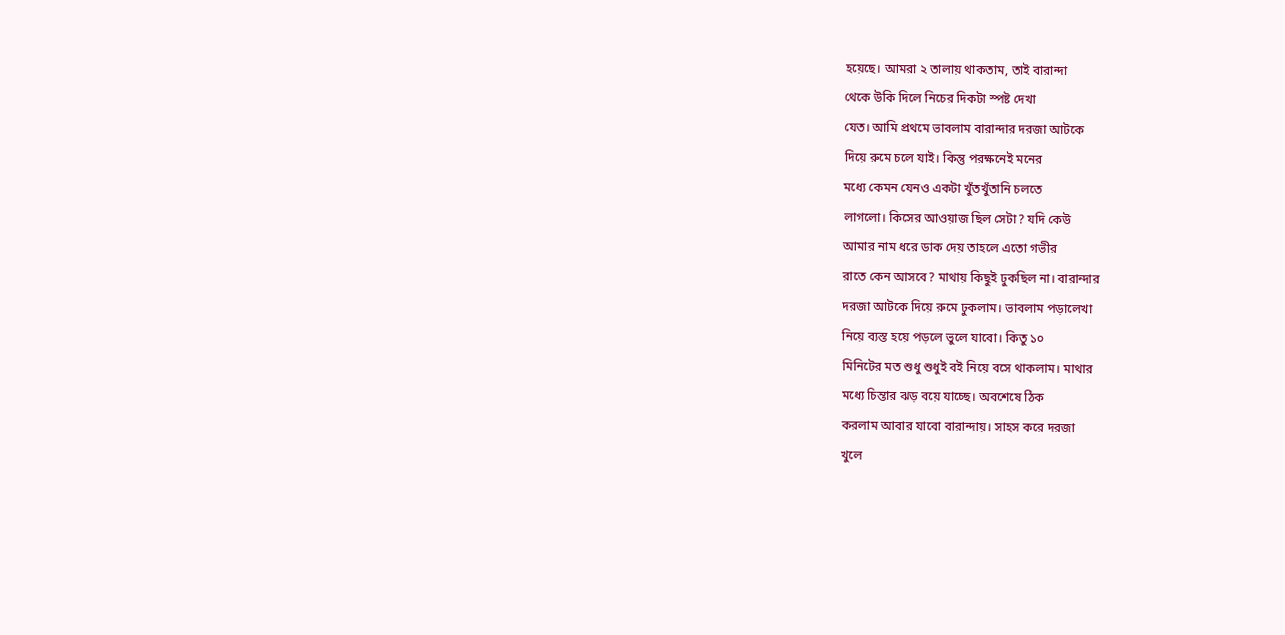হয়েছে। আমরা ২ তালায় থাকতাম, তাই বারান্দা
থেকে উকি দিলে নিচের দিকটা স্পষ্ট দেখা
যেত। আমি প্রথমে ভাবলাম বারান্দার দরজা আটকে
দিয়ে রুমে চলে যাই। কিন্তু পরক্ষনেই মনের
মধ্যে কেমন যেনও একটা খুঁতখুঁতানি চলতে
লাগলো। কিসের আওয়াজ ছিল সেটা? যদি কেউ
আমার নাম ধরে ডাক দেয় তাহলে এতো গভীর
রাতে কেন আসবে? মাথায় কিছুই ঢুকছিল না। বারান্দার
দরজা আটকে দিয়ে রুমে ঢুকলাম। ভাবলাম পড়ালেখা
নিয়ে ব্যস্ত হয়ে পড়লে ভুলে যাবো। কিতু ১০
মিনিটের মত শুধু শুধুই বই নিয়ে বসে থাকলাম। মাথার
মধ্যে চিন্তার ঝড় বয়ে যাচ্ছে। অবশেষে ঠিক
করলাম আবার যাবো বারান্দায়। সাহস করে দরজা
খুলে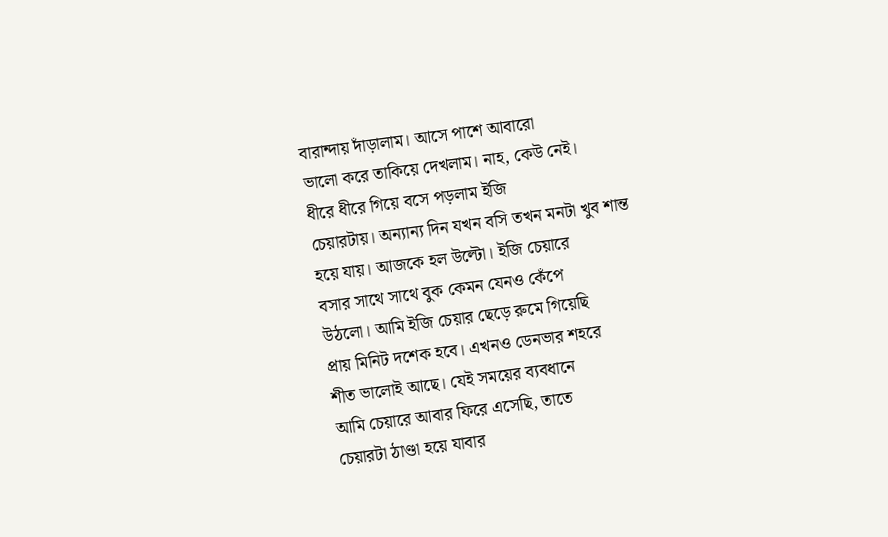বারান্দায় দাঁড়ালাম। আসে পাশে আবারো
ভালো করে তাকিয়ে দেখলাম। নাহ, কেউ নেই।
ধীরে ধীরে গিয়ে বসে পড়লাম ইজি
চেয়ারটায়। অন্যান্য দিন যখন বসি তখন মনটা খুব শান্ত
হয়ে যায়। আজকে হল উল্টো। ইজি চেয়ারে
বসার সাথে সাথে বুক কেমন যেনও কেঁপে
উঠলো। আমি ইজি চেয়ার ছেড়ে রুমে গিয়েছি
প্রায় মিনিট দশেক হবে। এখনও ডেনভার শহরে
শীত ভালোই আছে। যেই সময়ের ব্যবধানে
আমি চেয়ারে আবার ফিরে এসেছি, তাতে
চেয়ারটা ঠাণ্ডা হয়ে যাবার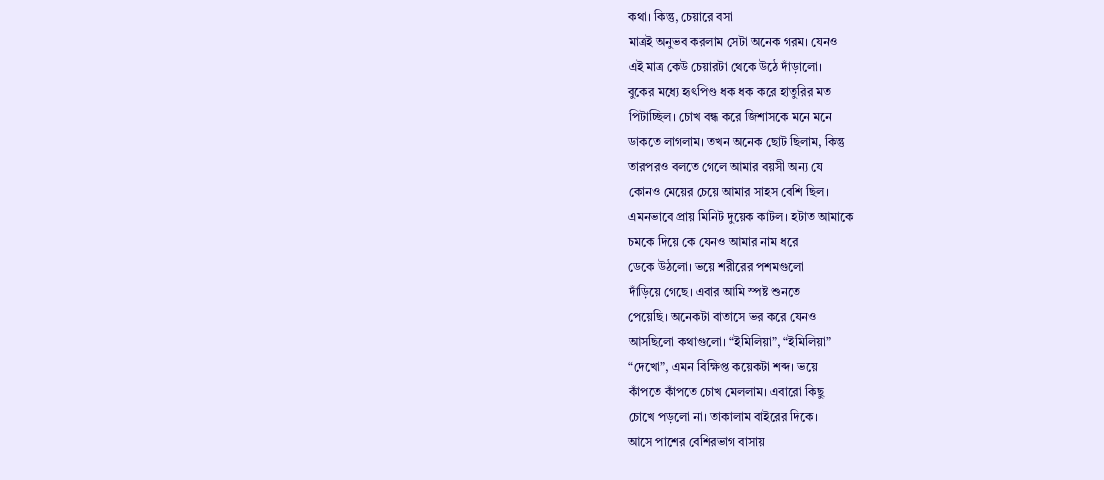কথা। কিন্তু, চেয়ারে বসা
মাত্রই অনুভব করলাম সেটা অনেক গরম। যেনও
এই মাত্র কেউ চেয়ারটা থেকে উঠে দাঁড়ালো।
বুকের মধ্যে হৃৎপিণ্ড ধক ধক করে হাতুরির মত
পিটাচ্ছিল। চোখ বন্ধ করে জিশাসকে মনে মনে
ডাকতে লাগলাম। তখন অনেক ছোট ছিলাম, কিন্তু
তারপরও বলতে গেলে আমার বয়সী অন্য যে
কোনও মেয়ের চেয়ে আমার সাহস বেশি ছিল।
এমনভাবে প্রায় মিনিট দুয়েক কাটল। হটাত আমাকে
চমকে দিয়ে কে যেনও আমার নাম ধরে
ডেকে উঠলো। ভয়ে শরীরের পশমগুলো
দাঁড়িয়ে গেছে। এবার আমি স্পষ্ট শুনতে
পেয়েছি। অনেকটা বাতাসে ভর করে যেনও
আসছিলো কথাগুলো। “ইমিলিয়া”, “ইমিলিয়া”
“দেখো”, এমন বিক্ষিপ্ত কয়েকটা শব্দ। ভয়ে
কাঁপতে কাঁপতে চোখ মেললাম। এবারো কিছু
চোখে পড়লো না। তাকালাম বাইরের দিকে।
আসে পাশের বেশিরভাগ বাসায়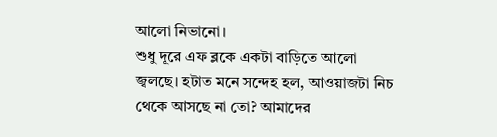আলো নিভানো।
শুধু দূরে এফ ব্লকে একটা বাড়িতে আলো
জ্বলছে। হটাত মনে সন্দেহ হল, আওয়াজটা নিচ
থেকে আসছে না তো? আমাদের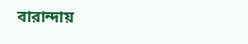বারান্দায়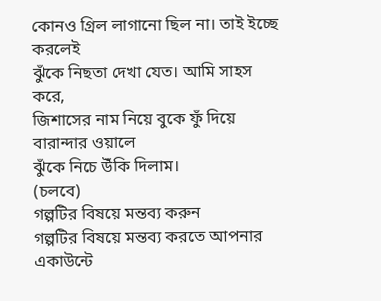কোনও গ্রিল লাগানো ছিল না। তাই ইচ্ছে করলেই
ঝুঁকে নিছতা দেখা যেত। আমি সাহস করে,
জিশাসের নাম নিয়ে বুকে ফুঁ দিয়ে বারান্দার ওয়ালে
ঝুঁকে নিচে উঁকি দিলাম।
(চলবে)
গল্পটির বিষয়ে মন্তব্য করুন
গল্পটির বিষয়ে মন্তব্য করতে আপনার একাউন্টে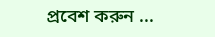প্রবেশ করুন ...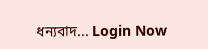ধন্যবাদ... Login Now